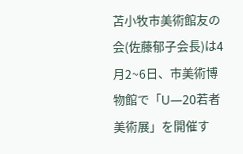苫小牧市美術館友の会(佐藤郁子会長)は4月2~6日、市美術博物館で「U―20若者美術展」を開催す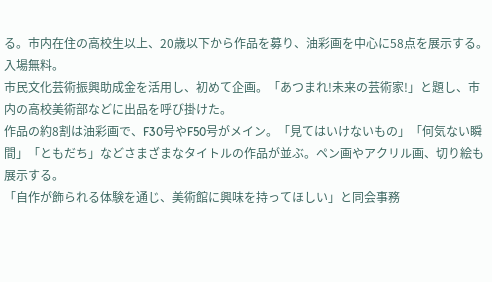る。市内在住の高校生以上、20歳以下から作品を募り、油彩画を中心に58点を展示する。入場無料。
市民文化芸術振興助成金を活用し、初めて企画。「あつまれ!未来の芸術家!」と題し、市内の高校美術部などに出品を呼び掛けた。
作品の約8割は油彩画で、F30号やF50号がメイン。「見てはいけないもの」「何気ない瞬間」「ともだち」などさまざまなタイトルの作品が並ぶ。ペン画やアクリル画、切り絵も展示する。
「自作が飾られる体験を通じ、美術館に興味を持ってほしい」と同会事務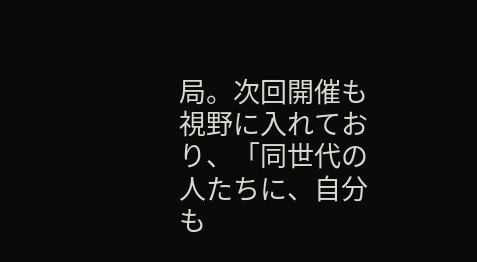局。次回開催も視野に入れており、「同世代の人たちに、自分も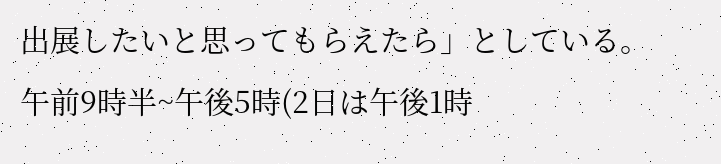出展したいと思ってもらえたら」としている。
午前9時半~午後5時(2日は午後1時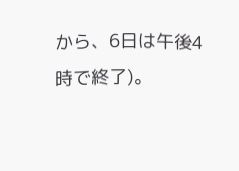から、6日は午後4時で終了)。